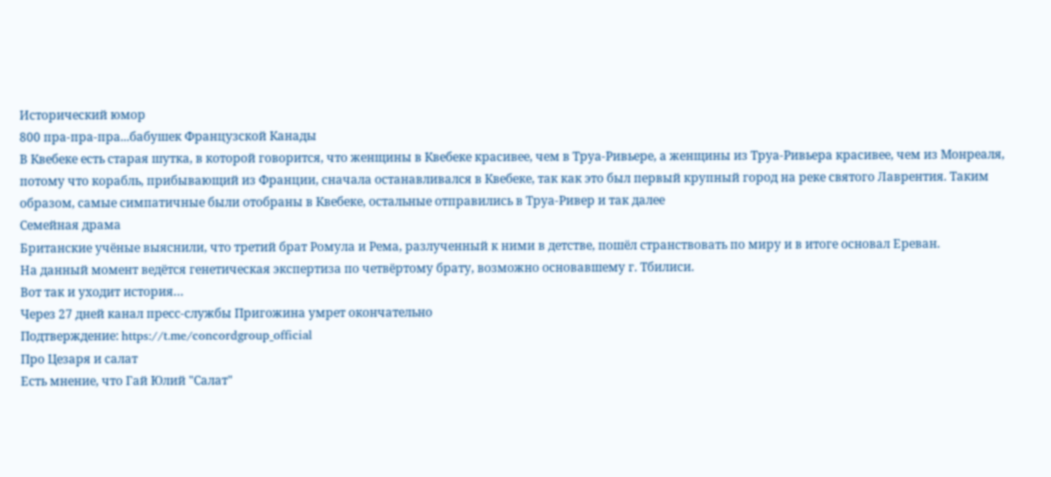Исторический юмор
800 пра-пра-пра...бабушек Французской Канады
В Квебеке есть старая шутка, в которой говорится, что женщины в Квебеке красивее, чем в Труа-Ривьере, а женщины из Труа-Ривьера красивее, чем из Монреаля, потому что корабль, прибывающий из Франции, сначала останавливался в Квебеке, так как это был первый крупный город на реке святого Лаврентия. Таким образом, самые симпатичные были отобраны в Квебеке, остальные отправились в Труа-Ривер и так далее
Семейная драма
Британские учёные выяснили, что третий брат Ромула и Рема, разлученный к ними в детстве, пошёл странствовать по миру и в итоге основал Ереван.
На данный момент ведётся генетическая экспертиза по четвёртому брату, возможно основавшему г. Тбилиси.
Вот так и уходит история…
Через 27 дней канал пресс-службы Пригожина умрет окончательно
Подтверждение: https://t.me/concordgroup_official
Про Цезаря и салат
Есть мнение, что Гай Юлий "Салат"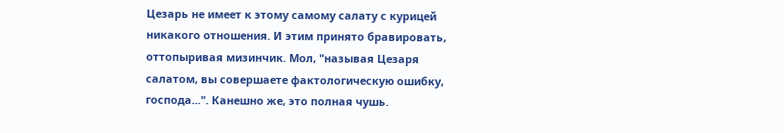Цезарь не имеет к этому самому салату с курицей никакого отношения. И этим принято бравировать, оттопыривая мизинчик. Мол, "называя Цезаря салатом, вы совершаете фактологическую ошибку, господа...". Канешно же, это полная чушь.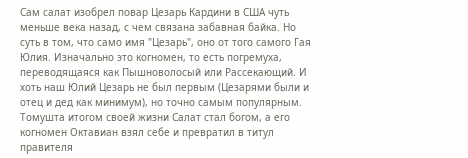Сам салат изобрел повар Цезарь Кардини в США чуть меньше века назад, с чем связана забавная байка. Но суть в том, что само имя "Цезарь", оно от того самого Гая Юлия. Изначально это когномен, то есть погремуха, переводящаяся как Пышноволосый или Рассекающий. И хоть наш Юлий Цезарь не был первым (Цезарями были и отец и дед как минимум), но точно самым популярным. Томушта итогом своей жизни Салат стал богом, а его когномен Октавиан взял себе и превратил в титул правителя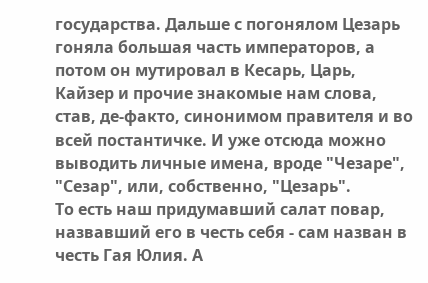государства. Дальше с погонялом Цезарь гоняла большая часть императоров, а потом он мутировал в Кесарь, Царь, Кайзер и прочие знакомые нам слова, став, де-факто, синонимом правителя и во всей постантичке. И уже отсюда можно выводить личные имена, вроде "Чезаре", "Сезар", или, собственно, "Цезарь".
То есть наш придумавший салат повар, назвавший его в честь себя - сам назван в честь Гая Юлия. А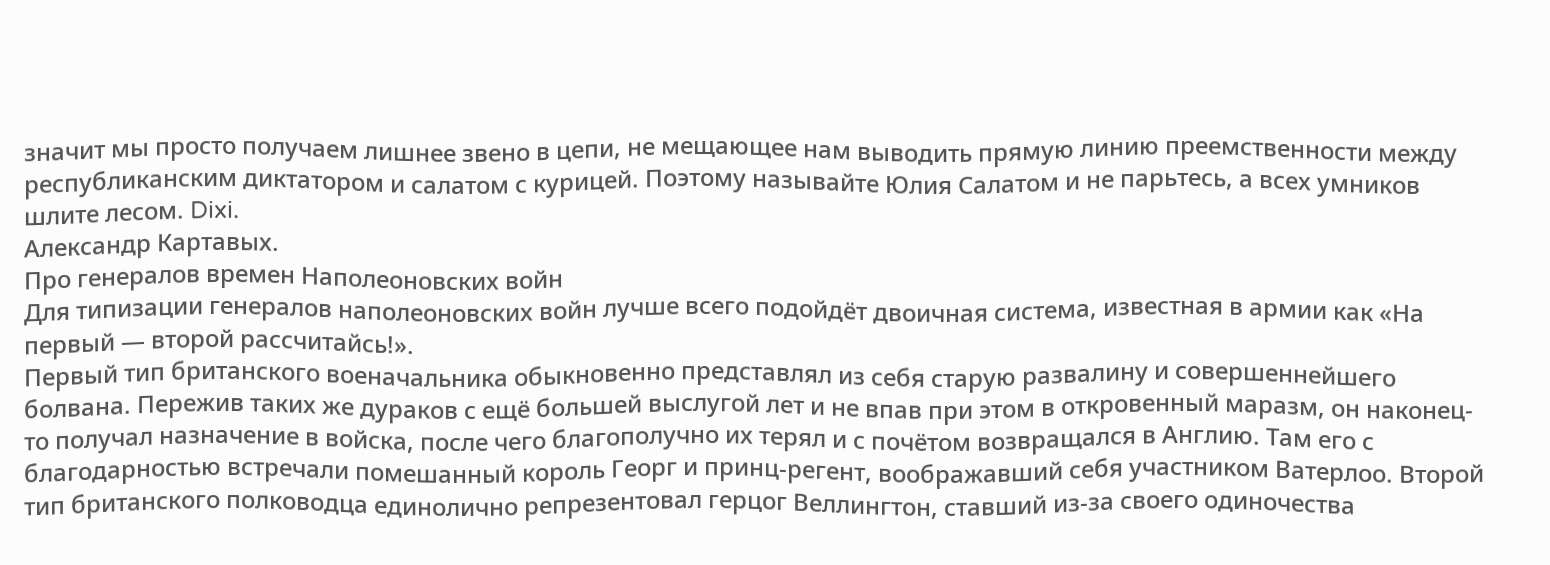значит мы просто получаем лишнее звено в цепи, не мещающее нам выводить прямую линию преемственности между республиканским диктатором и салатом с курицей. Поэтому называйте Юлия Салатом и не парьтесь, а всех умников шлите лесом. Dixi.
Александр Картавых.
Про генералов времен Наполеоновских войн
Для типизации генералов наполеоновских войн лучше всего подойдёт двоичная система, известная в армии как «На первый — второй рассчитайсь!».
Первый тип британского военачальника обыкновенно представлял из себя старую развалину и совершеннейшего болвана. Пережив таких же дураков с ещё большей выслугой лет и не впав при этом в откровенный маразм, он наконец-то получал назначение в войска, после чего благополучно их терял и с почётом возвращался в Англию. Там его с благодарностью встречали помешанный король Георг и принц-регент, воображавший себя участником Ватерлоо. Второй тип британского полководца единолично репрезентовал герцог Веллингтон, ставший из-за своего одиночества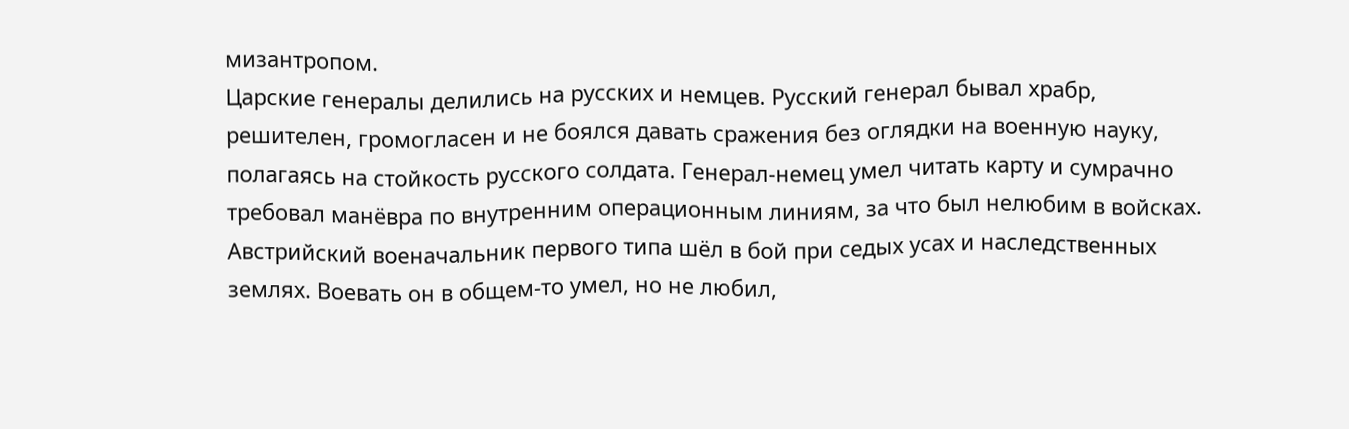мизантропом.
Царские генералы делились на русских и немцев. Русский генерал бывал храбр, решителен, громогласен и не боялся давать сражения без оглядки на военную науку, полагаясь на стойкость русского солдата. Генерал-немец умел читать карту и сумрачно требовал манёвра по внутренним операционным линиям, за что был нелюбим в войсках.
Австрийский военачальник первого типа шёл в бой при седых усах и наследственных землях. Воевать он в общем-то умел, но не любил,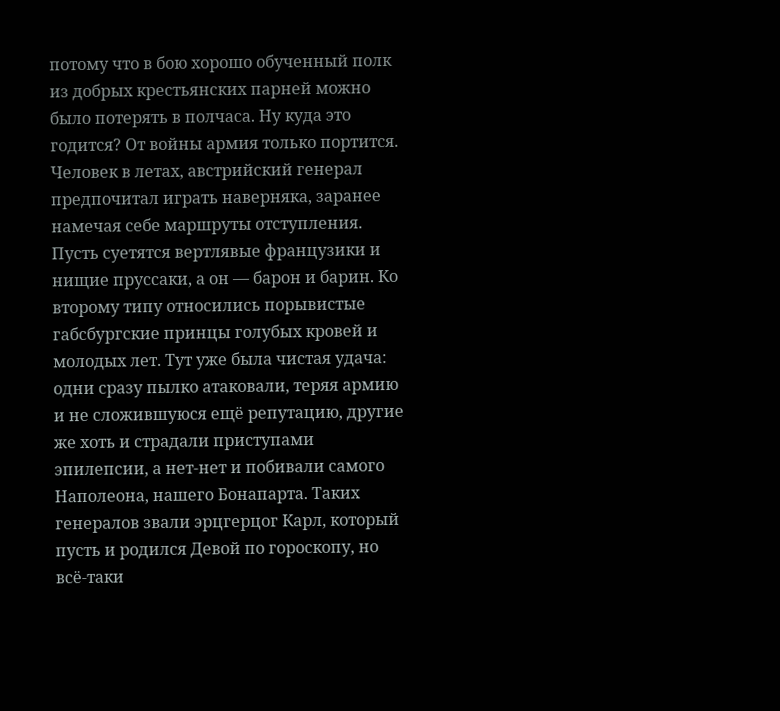потому что в бою хорошо обученный полк из добрых крестьянских парней можно было потерять в полчаса. Ну куда это годится? От войны армия только портится. Человек в летах, австрийский генерал предпочитал играть наверняка, заранее намечая себе маршруты отступления. Пусть суетятся вертлявые французики и нищие пруссаки, а он — барон и барин. Ко второму типу относились порывистые габсбургские принцы голубых кровей и молодых лет. Тут уже была чистая удача: одни сразу пылко атаковали, теряя армию и не сложившуюся ещё репутацию, другие же хоть и страдали приступами эпилепсии, а нет-нет и побивали самого Наполеона, нашего Бонапарта. Таких генералов звали эрцгерцог Карл, который пусть и родился Девой по гороскопу, но всё-таки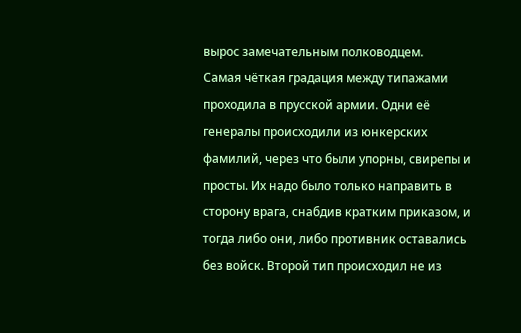вырос замечательным полководцем.
Самая чёткая градация между типажами проходила в прусской армии. Одни её генералы происходили из юнкерских фамилий, через что были упорны, свирепы и просты. Их надо было только направить в сторону врага, снабдив кратким приказом, и тогда либо они, либо противник оставались без войск. Второй тип происходил не из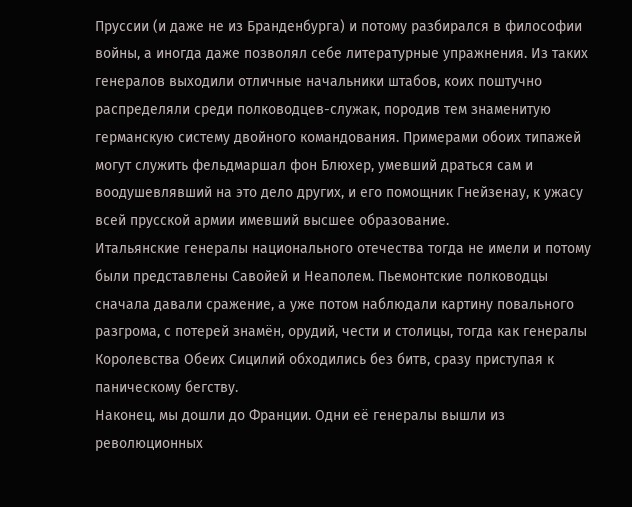Пруссии (и даже не из Бранденбурга) и потому разбирался в философии войны, а иногда даже позволял себе литературные упражнения. Из таких генералов выходили отличные начальники штабов, коих поштучно распределяли среди полководцев-служак, породив тем знаменитую германскую систему двойного командования. Примерами обоих типажей могут служить фельдмаршал фон Блюхер, умевший драться сам и воодушевлявший на это дело других, и его помощник Гнейзенау, к ужасу всей прусской армии имевший высшее образование.
Итальянские генералы национального отечества тогда не имели и потому были представлены Савойей и Неаполем. Пьемонтские полководцы сначала давали сражение, а уже потом наблюдали картину повального разгрома, с потерей знамён, орудий, чести и столицы, тогда как генералы Королевства Обеих Сицилий обходились без битв, сразу приступая к паническому бегству.
Наконец, мы дошли до Франции. Одни её генералы вышли из революционных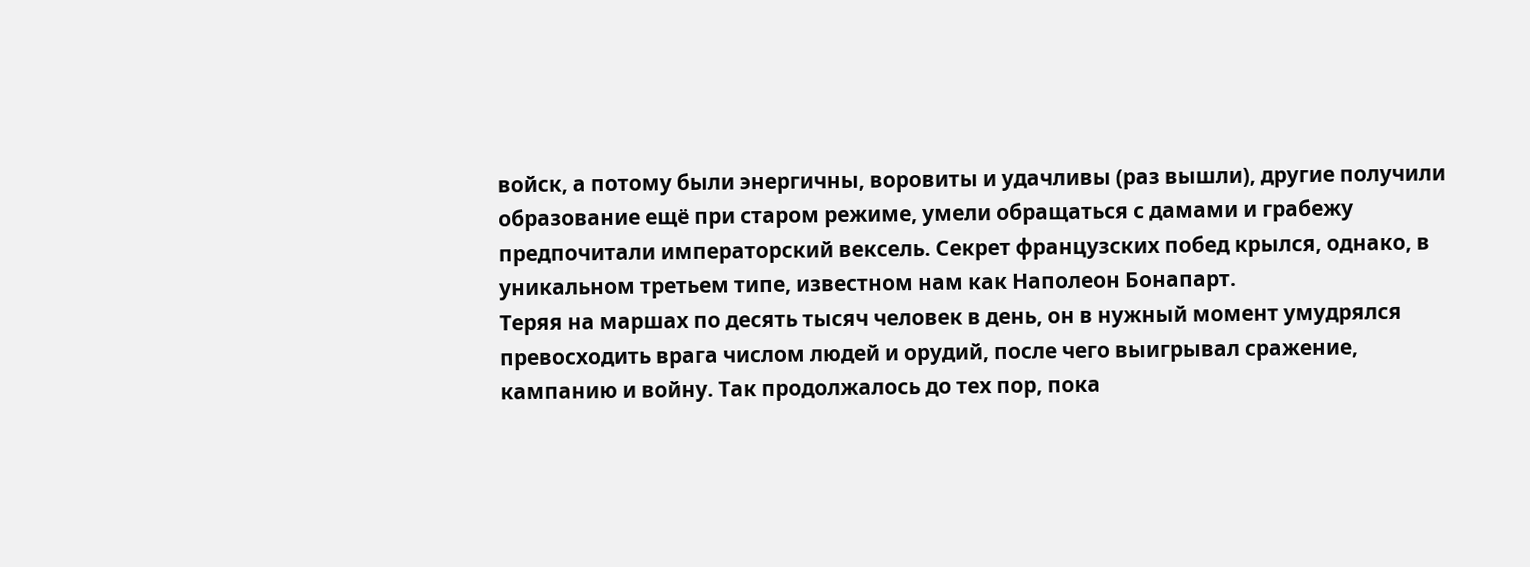войск, а потому были энергичны, воровиты и удачливы (раз вышли), другие получили образование ещё при старом режиме, умели обращаться с дамами и грабежу предпочитали императорский вексель. Секрет французских побед крылся, однако, в уникальном третьем типе, известном нам как Наполеон Бонапарт.
Теряя на маршах по десять тысяч человек в день, он в нужный момент умудрялся превосходить врага числом людей и орудий, после чего выигрывал сражение, кампанию и войну. Так продолжалось до тех пор, пока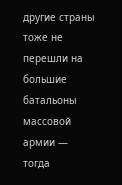другие страны тоже не перешли на большие батальоны массовой армии — тогда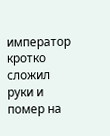император кротко сложил руки и помер на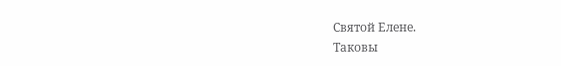Святой Елене.
Таковы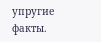упругие факты.